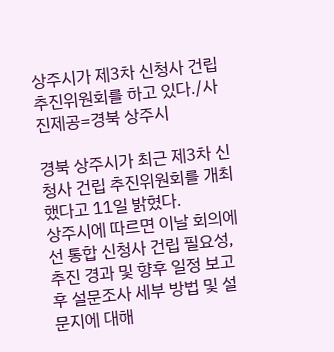상주시가 제3차 신청사 건립 추진위원회를 하고 있다./사진제공=경북 상주시

경북 상주시가 최근 제3차 신청사 건립 추진위원회를 개최했다고 11일 밝혔다.
상주시에 따르면 이날 회의에선 통합 신청사 건립 필요성, 추진 경과 및 향후 일정 보고 후 설문조사 세부 방법 및 설문지에 대해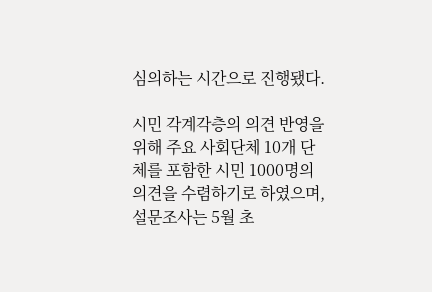심의하는 시간으로 진행됐다.

시민 각계각층의 의견 반영을 위해 주요 사회단체 10개 단체를 포함한 시민 1000명의 의견을 수렴하기로 하였으며, 설문조사는 5월 초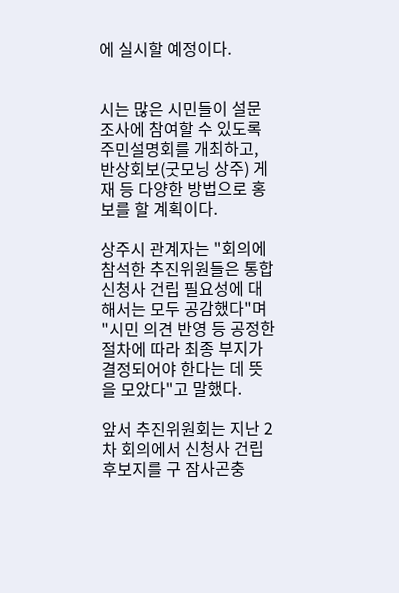에 실시할 예정이다.


시는 많은 시민들이 설문조사에 참여할 수 있도록 주민설명회를 개최하고, 반상회보(굿모닝 상주) 게재 등 다양한 방법으로 홍보를 할 계획이다.

상주시 관계자는 "회의에 참석한 추진위원들은 통합 신청사 건립 필요성에 대해서는 모두 공감했다"며 "시민 의견 반영 등 공정한 절차에 따라 최종 부지가 결정되어야 한다는 데 뜻을 모았다"고 말했다.

앞서 추진위원회는 지난 2차 회의에서 신청사 건립 후보지를 구 잠사곤충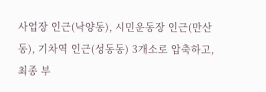사업장 인근(낙양동), 시민운동장 인근(만산동), 기차역 인근(성동동) 3개소로 압축하고, 최종 부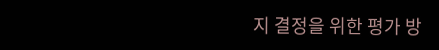지 결정을 위한 평가 방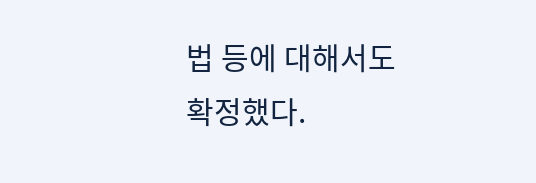법 등에 대해서도 확정했다.